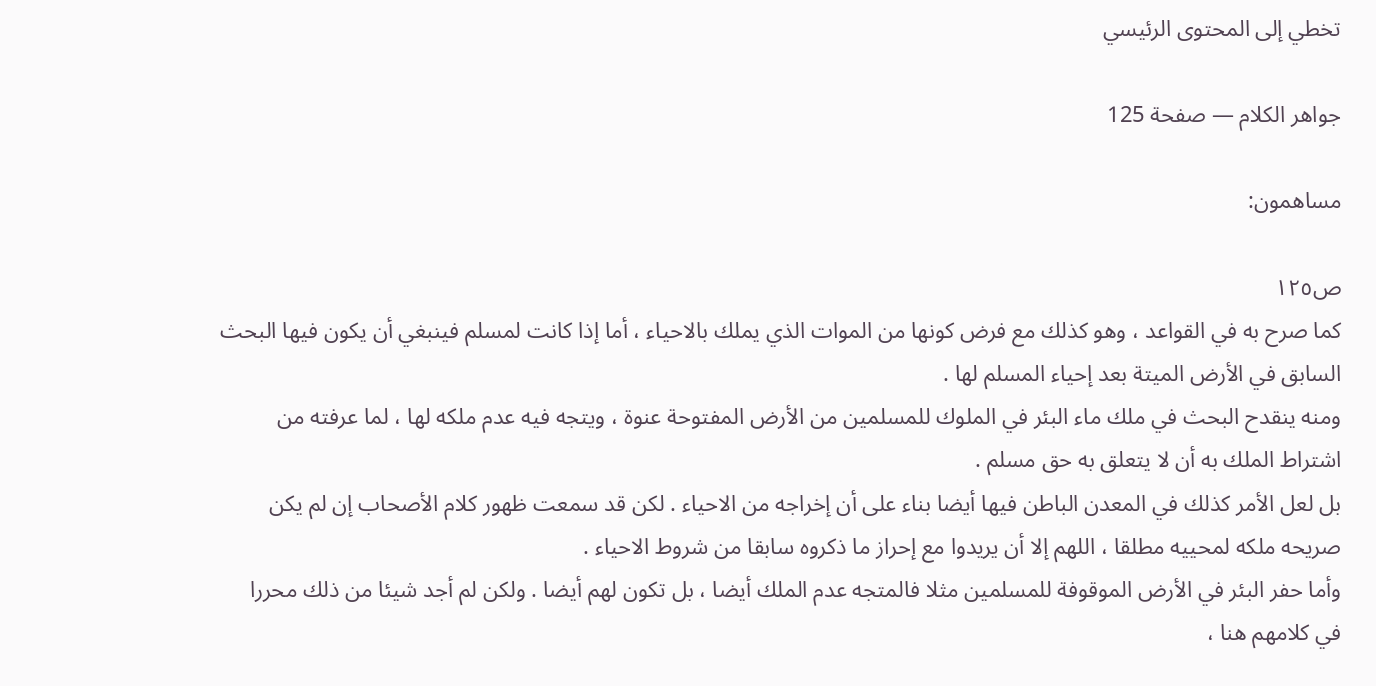تخطي إلى المحتوى الرئيسي

جواهر الكلام — صفحة 125

مساهمون:

ص١٢٥
كما صرح به في القواعد ، وهو كذلك مع فرض كونها من الموات الذي يملك بالاحياء ، أما إذا كانت لمسلم فينبغي أن يكون فيها البحث السابق في الأرض الميتة بعد إحياء المسلم لها .
ومنه ينقدح البحث في ملك ماء البئر في الملوك للمسلمين من الأرض المفتوحة عنوة ، ويتجه فيه عدم ملكه لها ، لما عرفته من اشتراط الملك به أن لا يتعلق به حق مسلم .
بل لعل الأمر كذلك في المعدن الباطن فيها أيضا بناء على أن إخراجه من الاحياء . لكن قد سمعت ظهور كلام الأصحاب إن لم يكن صريحه ملكه لمحييه مطلقا ، اللهم إلا أن يريدوا مع إحراز ما ذكروه سابقا من شروط الاحياء .
وأما حفر البئر في الأرض الموقوفة للمسلمين مثلا فالمتجه عدم الملك أيضا ، بل تكون لهم أيضا . ولكن لم أجد شيئا من ذلك محررا في كلامهم هنا ،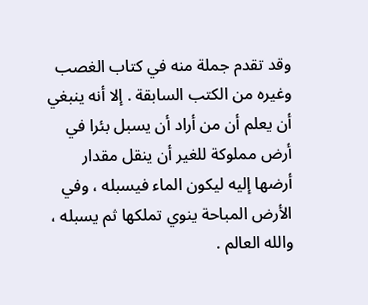وقد تقدم جملة منه في كتاب الغصب وغيره من الكتب السابقة . إلا أنه ينبغي أن يعلم أن من أراد أن يسبل بئرا في أرض مملوكة للغير أن ينقل مقدار أرضها إليه ليكون الماء فيسبله ، وفي الأرض المباحة ينوي تملكها ثم يسبله ، والله العالم .